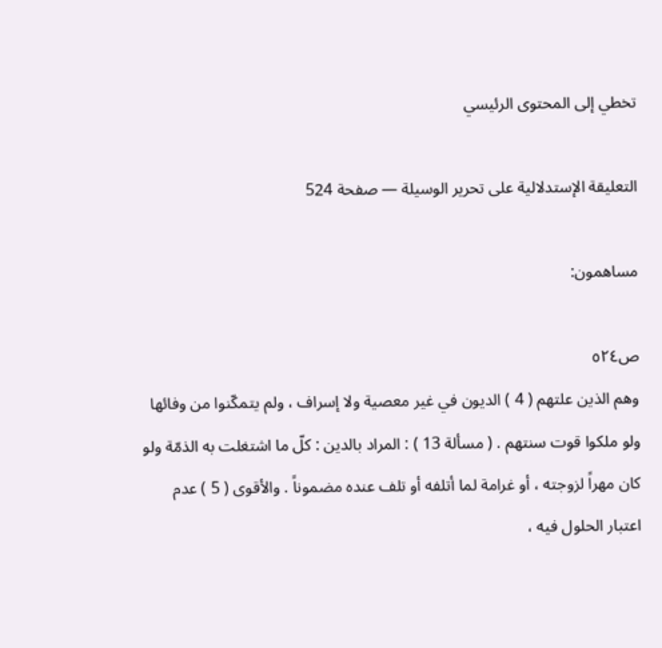تخطي إلى المحتوى الرئيسي

التعليقة الإستدلالية على تحرير الوسيلة — صفحة 524

مساهمون:

ص٥٢٤
وهم الذين علتهم ( 4 ) الديون في غير معصية ولا إسراف ، ولم يتمكّنوا من وفائها ولو ملكوا قوت سنتهم . ( مسألة 13 ) : المراد بالدين : كلّ ما اشتغلت به الذمّة ولو كان مهراً لزوجته ، أو غرامة لما أتلفه أو تلف عنده مضموناً . والأقوى ( 5 ) عدم اعتبار الحلول فيه ،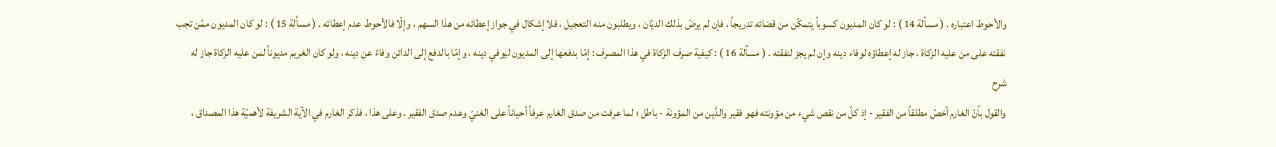والأحوط اعتباره . ( مسألة 14 ) : لو كان المديون كسوباً يتمكّن من قضائه تدريجاً ، فإن لم يرضَ بذلك الديّان ، ويطلبون منه التعجيل ، فلا إشكال في جواز إعطائه من هذا السهم ، وإلّا فالأحوط عدم إعطائه . ( مسألة 15 ) : لو كان المديون ممّن تجب نفقته على من عليه الزكاة ، جاز له إعطاؤه لوفاء دينه وإن لم يجز لنفقته . ( مسألة 16 ) : كيفية صرف الزكاة في هذا المصرف : إمّا بدفعها إلى المديون ليوفي دينه ، وإمّا بالدفع إلى الدائن وفاءً عن دينه ، ولو كان الغريم مديوناً لمن عليه الزكاة جاز له
شرح
والقول بأنّ الغارم أخصّ مطلقاً من الفقير - إذ كلّ من نقص شيء من مؤونته فهو فقير والدَّين من المؤونة - باطل ؛ لما عرفت من صدق الغارم عرفاً أحياناً على الغنيّ وعدم صدق الفقير . وعلى هذا ، فذكر الغارم في الآية الشريفة لأهميّة هذا المصداق ،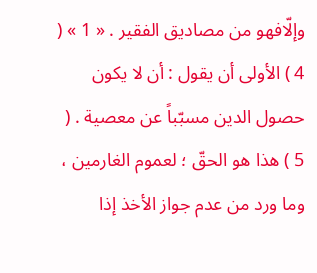وإلّافهو من مصاديق الفقير . « 1 » ( 4 ) الأولى أن يقول : أن لا يكون حصول الدين مسبّباً عن معصية . ( 5 ) هذا هو الحقّ ؛ لعموم الغارمين ، وما ورد من عدم جواز الأخذ إذا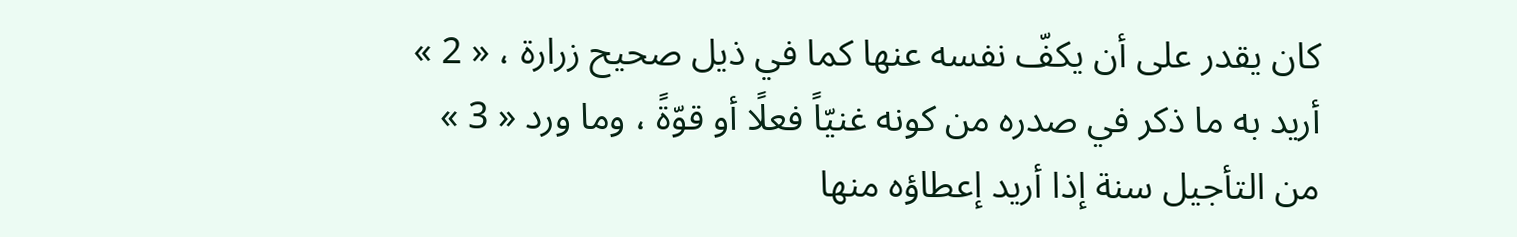كان يقدر على أن يكفّ نفسه عنها كما في ذيل صحيح زرارة ، « 2 » أريد به ما ذكر في صدره من كونه غنيّاً فعلًا أو قوّةً ، وما ورد « 3 » من التأجيل سنة إذا أريد إعطاؤه منها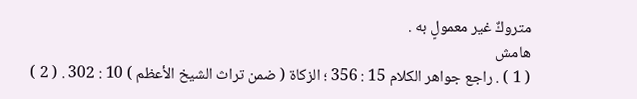متروكٌ غير معمولٍ به .
هامش
( 1 ) . راجع جواهر الكلام 15 : 356 ؛ الزكاة ( ضمن تراث الشيخ الأعظم ) 10 : 302 . ( 2 )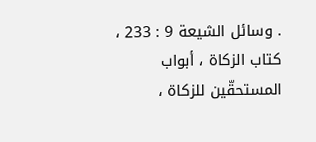. وسائل الشيعة 9 : 233 ، كتاب الزكاة ، أبواب المستحقّين للزكاة ،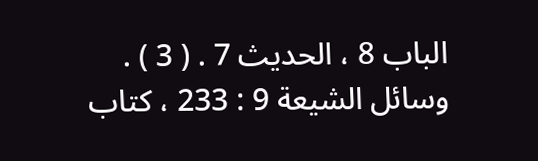الباب 8 ، الحديث 7 . ( 3 ) . وسائل الشيعة 9 : 233 ، كتاب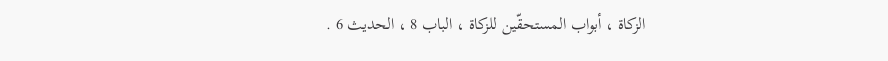الزكاة ، أبواب المستحقّين للزكاة ، الباب 8 ، الحديث 6 .